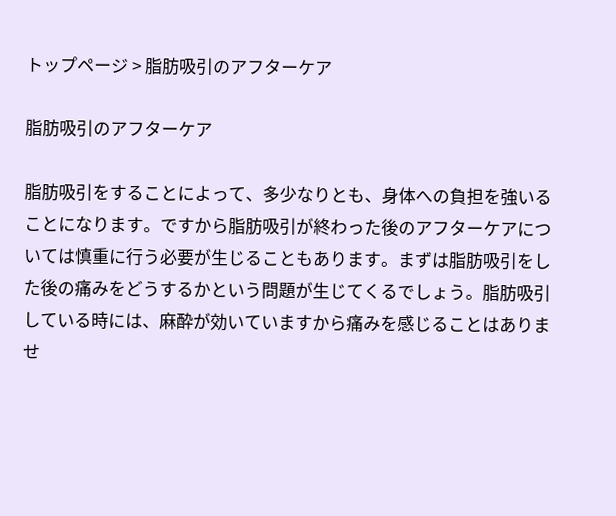トップページ > 脂肪吸引のアフターケア

脂肪吸引のアフターケア

脂肪吸引をすることによって、多少なりとも、身体への負担を強いることになります。ですから脂肪吸引が終わった後のアフターケアについては慎重に行う必要が生じることもあります。まずは脂肪吸引をした後の痛みをどうするかという問題が生じてくるでしょう。脂肪吸引している時には、麻酔が効いていますから痛みを感じることはありませ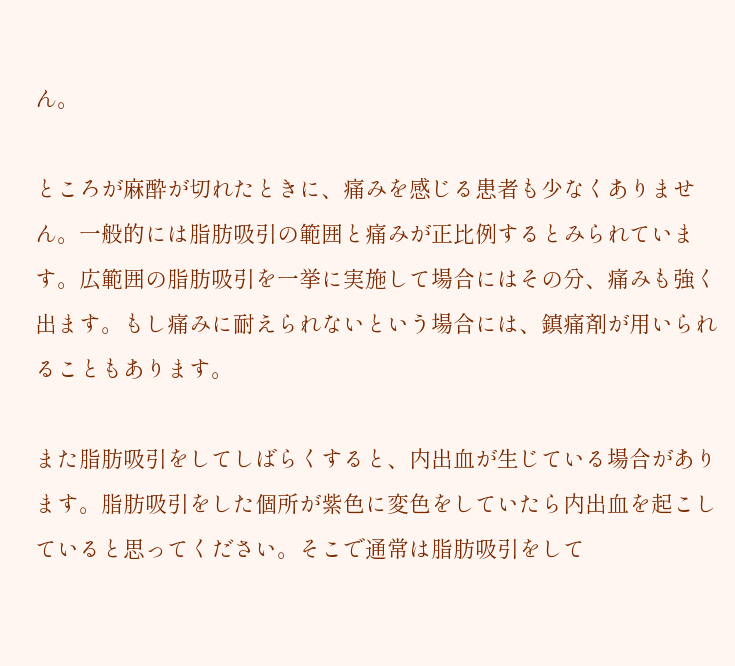ん。

ところが麻酔が切れたときに、痛みを感じる患者も少なくありません。一般的には脂肪吸引の範囲と痛みが正比例するとみられています。広範囲の脂肪吸引を一挙に実施して場合にはその分、痛みも強く出ます。もし痛みに耐えられないという場合には、鎮痛剤が用いられることもあります。

また脂肪吸引をしてしばらくすると、内出血が生じている場合があります。脂肪吸引をした個所が紫色に変色をしていたら内出血を起こしていると思ってください。そこで通常は脂肪吸引をして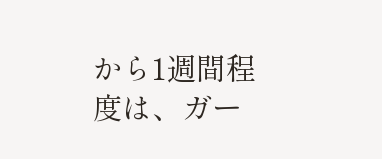から1週間程度は、ガー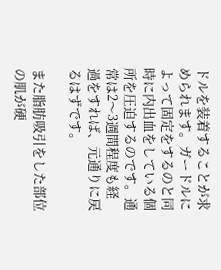ドルを装着することが求められます。ガードルによって固定をするのと同時に内出血をしている個所を圧迫するのです。通常は2〜3週間程度も経過をすれば、元通りに戻るはずです。

また脂肪吸引をした部位の肌が硬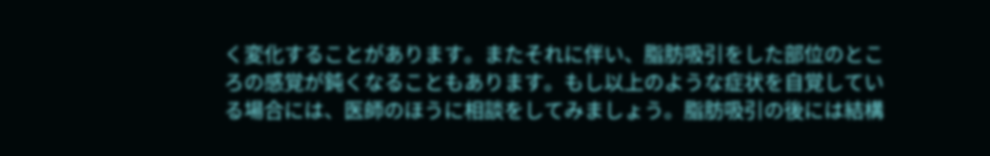く変化することがあります。またそれに伴い、脂肪吸引をした部位のところの感覚が鈍くなることもあります。もし以上のような症状を自覚している場合には、医師のほうに相談をしてみましょう。脂肪吸引の後には結構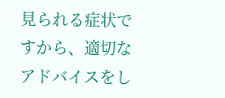見られる症状ですから、適切なアドバイスをし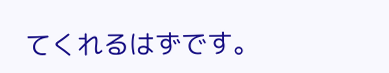てくれるはずです。